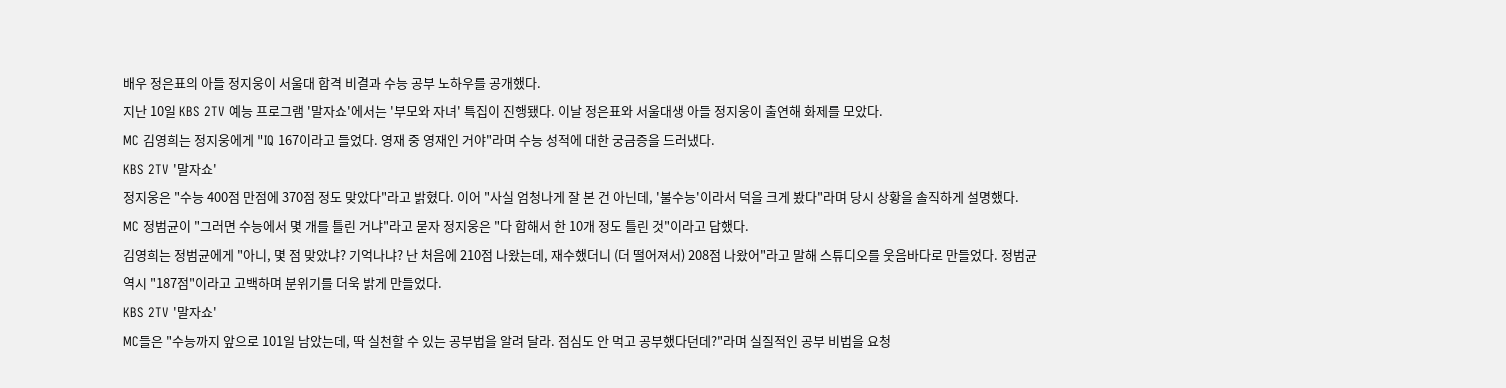배우 정은표의 아들 정지웅이 서울대 합격 비결과 수능 공부 노하우를 공개했다.
지난 10일 KBS 2TV 예능 프로그램 '말자쇼'에서는 '부모와 자녀' 특집이 진행됐다. 이날 정은표와 서울대생 아들 정지웅이 출연해 화제를 모았다.
MC 김영희는 정지웅에게 "IQ 167이라고 들었다. 영재 중 영재인 거야"라며 수능 성적에 대한 궁금증을 드러냈다.
KBS 2TV '말자쇼'
정지웅은 "수능 400점 만점에 370점 정도 맞았다"라고 밝혔다. 이어 "사실 엄청나게 잘 본 건 아닌데, '불수능'이라서 덕을 크게 봤다"라며 당시 상황을 솔직하게 설명했다.
MC 정범균이 "그러면 수능에서 몇 개를 틀린 거냐"라고 묻자 정지웅은 "다 합해서 한 10개 정도 틀린 것"이라고 답했다.
김영희는 정범균에게 "아니, 몇 점 맞았냐? 기억나냐? 난 처음에 210점 나왔는데, 재수했더니 (더 떨어져서) 208점 나왔어"라고 말해 스튜디오를 웃음바다로 만들었다. 정범균 역시 "187점"이라고 고백하며 분위기를 더욱 밝게 만들었다.
KBS 2TV '말자쇼'
MC들은 "수능까지 앞으로 101일 남았는데, 딱 실천할 수 있는 공부법을 알려 달라. 점심도 안 먹고 공부했다던데?"라며 실질적인 공부 비법을 요청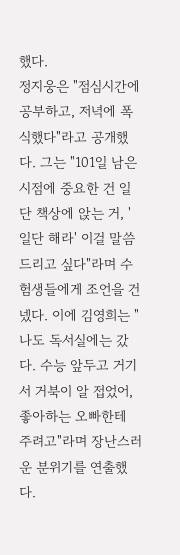했다.
정지웅은 "점심시간에 공부하고, 저녁에 폭식했다"라고 공개했다. 그는 "101일 남은 시점에 중요한 건 일단 책상에 앉는 거, '일단 해라' 이걸 말씀드리고 싶다"라며 수험생들에게 조언을 건넸다. 이에 김영희는 "나도 독서실에는 갔다. 수능 앞두고 거기서 거북이 알 접었어, 좋아하는 오빠한테 주려고"라며 장난스러운 분위기를 연출했다.